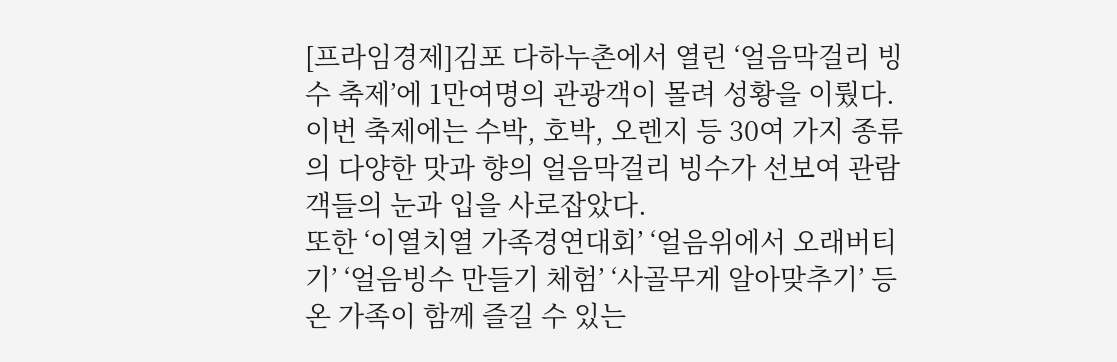[프라임경제]김포 다하누촌에서 열린 ‘얼음막걸리 빙수 축제’에 1만여명의 관광객이 몰려 성황을 이뤘다.
이번 축제에는 수박, 호박, 오렌지 등 30여 가지 종류의 다양한 맛과 향의 얼음막걸리 빙수가 선보여 관람객들의 눈과 입을 사로잡았다.
또한 ‘이열치열 가족경연대회’ ‘얼음위에서 오래버티기’ ‘얼음빙수 만들기 체험’ ‘사골무게 알아맞추기’ 등 온 가족이 함께 즐길 수 있는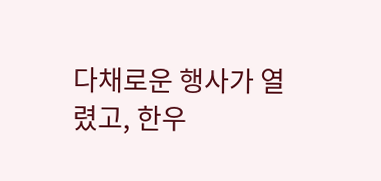다채로운 행사가 열렸고, 한우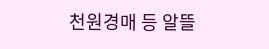천원경매 등 알뜰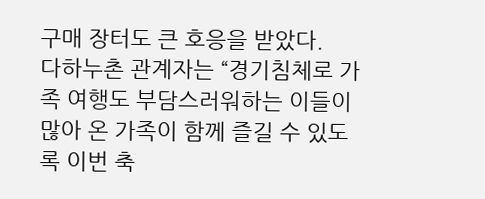구매 장터도 큰 호응을 받았다.
다하누촌 관계자는 “경기침체로 가족 여행도 부담스러워하는 이들이 많아 온 가족이 함께 즐길 수 있도록 이번 축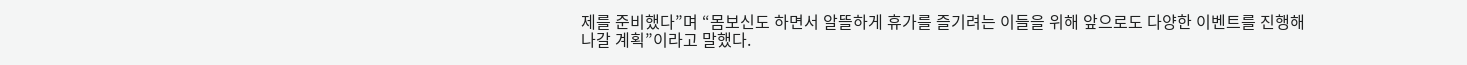제를 준비했다”며 “몸보신도 하면서 알뜰하게 휴가를 즐기려는 이들을 위해 앞으로도 다양한 이벤트를 진행해 나갈 계획”이라고 말했다.